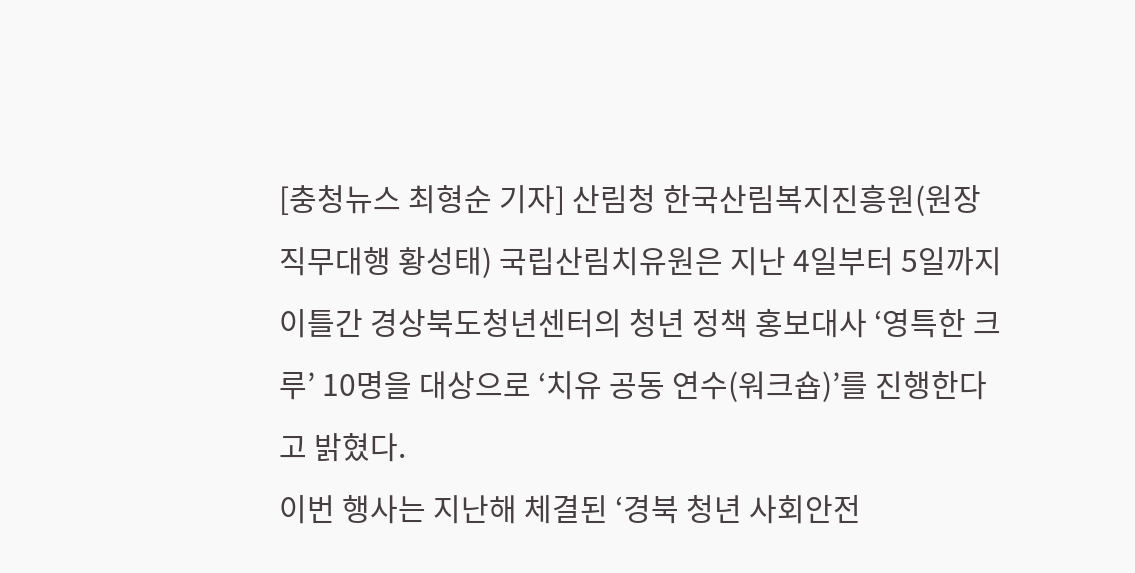[충청뉴스 최형순 기자] 산림청 한국산림복지진흥원(원장 직무대행 황성태) 국립산림치유원은 지난 4일부터 5일까지 이틀간 경상북도청년센터의 청년 정책 홍보대사 ‘영특한 크루’ 10명을 대상으로 ‘치유 공동 연수(워크숍)’를 진행한다고 밝혔다.
이번 행사는 지난해 체결된 ‘경북 청년 사회안전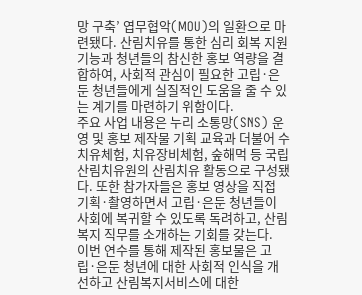망 구축’ 엽무협악(MOU)의 일환으로 마련됐다. 산림치유를 통한 심리 회복 지원 기능과 청년들의 참신한 홍보 역량을 결합하여, 사회적 관심이 필요한 고립·은둔 청년들에게 실질적인 도움을 줄 수 있는 계기를 마련하기 위함이다.
주요 사업 내용은 누리 소통망(SNS) 운영 및 홍보 제작물 기획 교육과 더불어 수치유체험, 치유장비체험, 숲해먹 등 국립산림치유원의 산림치유 활동으로 구성됐다. 또한 참가자들은 홍보 영상을 직접 기획·촬영하면서 고립·은둔 청년들이 사회에 복귀할 수 있도록 독려하고, 산림복지 직무를 소개하는 기회를 갖는다.
이번 연수를 통해 제작된 홍보물은 고립·은둔 청년에 대한 사회적 인식을 개선하고 산림복지서비스에 대한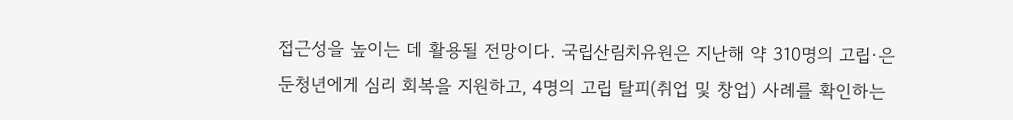접근성을 높이는 데 활용될 전망이다. 국립산림치유원은 지난해 약 310명의 고립·은둔청년에게 심리 회복을 지원하고, 4명의 고립 탈피(취업 및 창업) 사례를 확인하는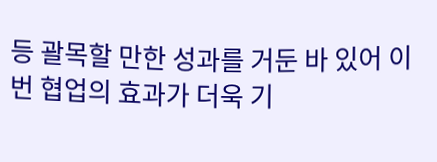등 괄목할 만한 성과를 거둔 바 있어 이번 협업의 효과가 더욱 기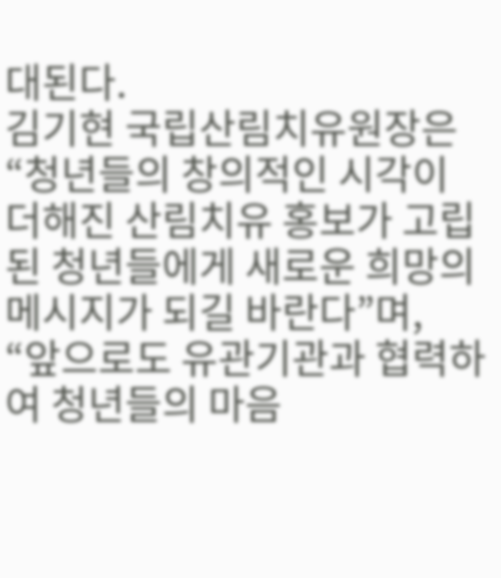대된다.
김기현 국립산림치유원장은 “청년들의 창의적인 시각이 더해진 산림치유 홍보가 고립된 청년들에게 새로운 희망의 메시지가 되길 바란다”며, “앞으로도 유관기관과 협력하여 청년들의 마음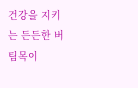건강을 지키는 든든한 버팀목이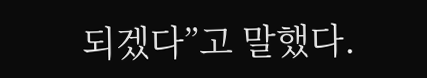되겠다”고 말했다.